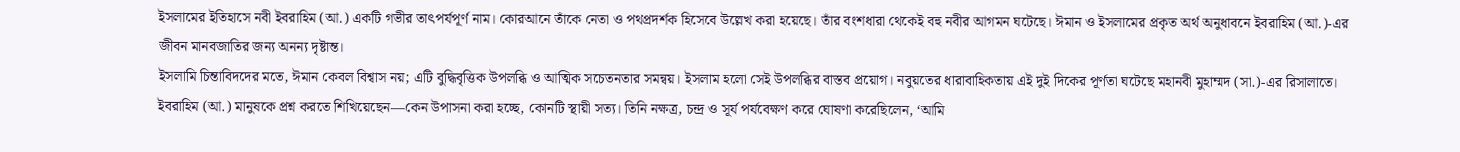ইসলামের ইতিহাসে নবী ইবরাহিম (আ.) একটি গভীর তাৎপর্যপূর্ণ নাম। কোরআনে তাঁকে নেতা ও পথপ্রদর্শক হিসেবে উল্লেখ করা হয়েছে। তাঁর বংশধারা থেকেই বহু নবীর আগমন ঘটেছে। ঈমান ও ইসলামের প্রকৃত অর্থ অনুধাবনে ইবরাহিম (আ.)-এর জীবন মানবজাতির জন্য অনন্য দৃষ্টান্ত।
ইসলামি চিন্তাবিদদের মতে, ঈমান কেবল বিশ্বাস নয়; এটি বুদ্ধিবৃত্তিক উপলব্ধি ও আত্মিক সচেতনতার সমন্বয়। ইসলাম হলো সেই উপলব্ধির বাস্তব প্রয়োগ। নবুয়তের ধারাবাহিকতায় এই দুই দিকের পূর্ণতা ঘটেছে মহানবী মুহাম্মদ (সা.)-এর রিসালাতে।
ইবরাহিম (আ.) মানুষকে প্রশ্ন করতে শিখিয়েছেন—কেন উপাসনা করা হচ্ছে, কোনটি স্থায়ী সত্য। তিনি নক্ষত্র, চন্দ্র ও সূর্য পর্যবেক্ষণ করে ঘোষণা করেছিলেন, ‘আমি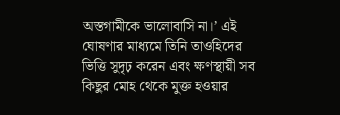অস্তগামীকে ভালোবাসি না।’ এই ঘোষণার মাধ্যমে তিনি তাওহিদের ভিত্তি সুদৃঢ় করেন এবং ক্ষণস্থায়ী সব কিছুর মোহ থেকে মুক্ত হওয়ার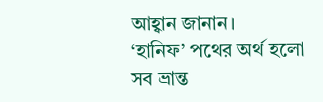আহ্বান জানান।
‘হানিফ’ পথের অর্থ হলো সব ভ্রান্ত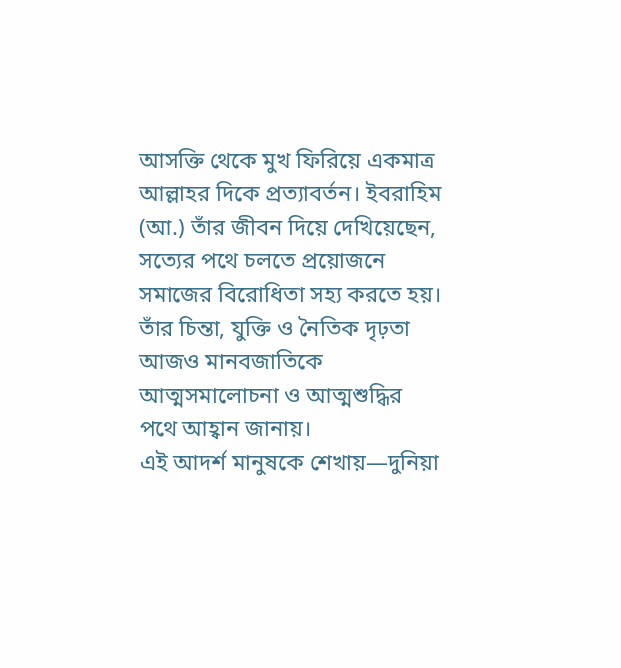আসক্তি থেকে মুখ ফিরিয়ে একমাত্র আল্লাহর দিকে প্রত্যাবর্তন। ইবরাহিম (আ.) তাঁর জীবন দিয়ে দেখিয়েছেন, সত্যের পথে চলতে প্রয়োজনে সমাজের বিরোধিতা সহ্য করতে হয়। তাঁর চিন্তা, যুক্তি ও নৈতিক দৃঢ়তা আজও মানবজাতিকে আত্মসমালোচনা ও আত্মশুদ্ধির পথে আহ্বান জানায়।
এই আদর্শ মানুষকে শেখায়—দুনিয়া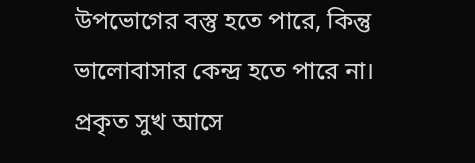উপভোগের বস্তু হতে পারে, কিন্তু ভালোবাসার কেন্দ্র হতে পারে না। প্রকৃত সুখ আসে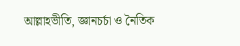আল্লাহভীতি, জ্ঞানচর্চা ও নৈতিক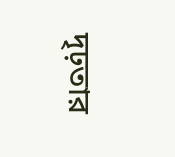দৃঢ়তার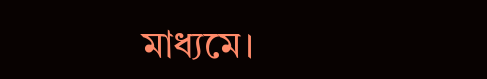মাধ্যমে।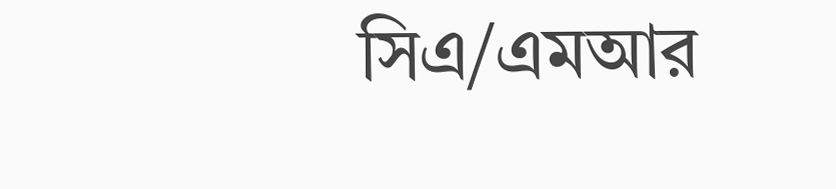সিএ/এমআর